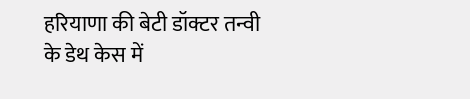हरियाणा की बेटी डॉक्टर तन्वी के डेथ केस में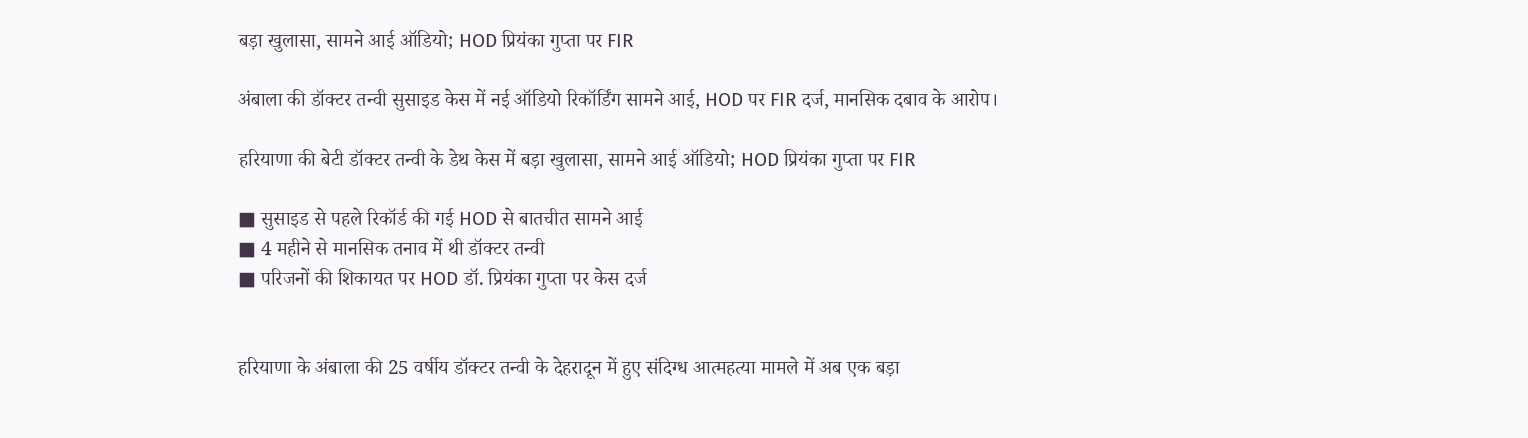बड़ा खुलासा, सामने आई ऑडियो; HOD प्रियंका गुप्‍ता पर FIR

अंबाला की डॉक्टर तन्वी सुसाइड केस में नई ऑडियो रिकॉर्डिंग सामने आई, HOD पर FIR दर्ज, मानसिक दबाव के आरोप।

हरियाणा की बेटी डॉक्टर तन्वी के डेथ केस में बड़ा खुलासा, सामने आई ऑडियो; HOD प्रियंका गुप्‍ता पर FIR

■ सुसाइड से पहले रिकॉर्ड की गई HOD से बातचीत सामने आई
■ 4 महीने से मानसिक तनाव में थी डॉक्टर तन्वी
■ परिजनों की शिकायत पर HOD डॉ. प्रियंका गुप्ता पर केस दर्ज


हरियाणा के अंबाला की 25 वर्षीय डॉक्टर तन्वी के देहरादून में हुए संदिग्ध आत्महत्या मामले में अब एक बड़ा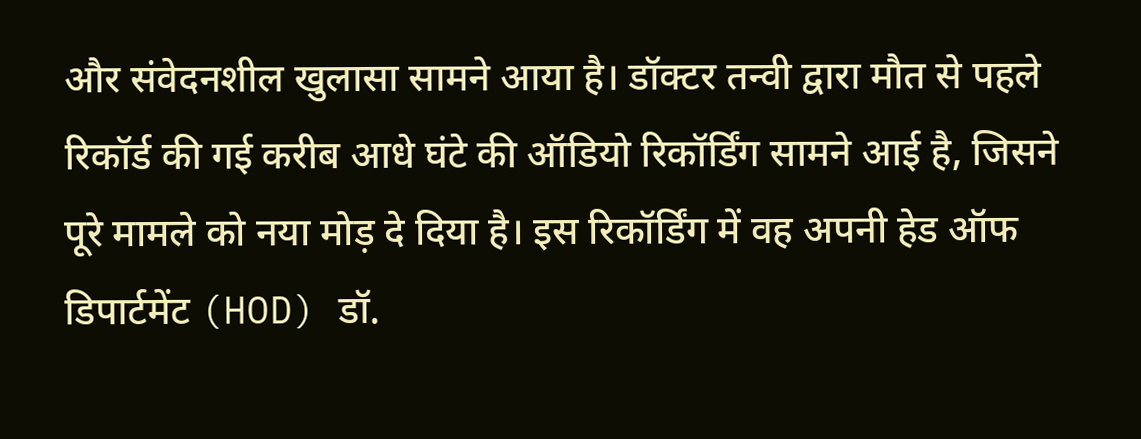और संवेदनशील खुलासा सामने आया है। डॉक्टर तन्वी द्वारा मौत से पहले रिकॉर्ड की गई करीब आधे घंटे की ऑडियो रिकॉर्डिंग सामने आई है, जिसने पूरे मामले को नया मोड़ दे दिया है। इस रिकॉर्डिंग में वह अपनी हेड ऑफ डिपार्टमेंट (HOD) डॉ.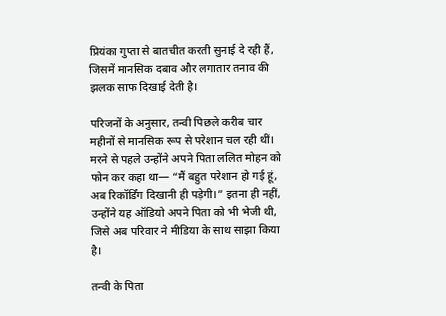प्रियंका गुप्ता से बातचीत करती सुनाई दे रही हैं, जिसमें मानसिक दबाव और लगातार तनाव की झलक साफ दिखाई देती है।

परिजनों के अनुसार, तन्वी पिछले करीब चार महीनों से मानसिक रूप से परेशान चल रही थीं। मरने से पहले उन्होंने अपने पिता ललित मोहन को फोन कर कहा था— “मैं बहुत परेशान हो गई हूं, अब रिकॉर्डिंग दिखानी ही पड़ेगी।” इतना ही नहीं, उन्होंने यह ऑडियो अपने पिता को भी भेजी थी, जिसे अब परिवार ने मीडिया के साथ साझा किया है।

तन्वी के पिता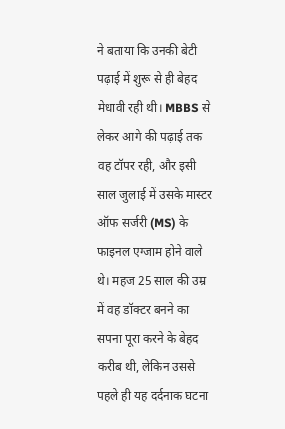ने बताया कि उनकी बेटी पढ़ाई में शुरू से ही बेहद मेधावी रही थी। MBBS से लेकर आगे की पढ़ाई तक वह टॉपर रही, और इसी साल जुलाई में उसके मास्टर ऑफ सर्जरी (MS) के फाइनल एग्जाम होने वाले थे। महज 25 साल की उम्र में वह डॉक्टर बनने का सपना पूरा करने के बेहद करीब थी, लेकिन उससे पहले ही यह दर्दनाक घटना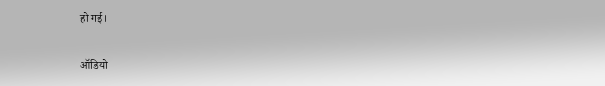हो गई।

ऑडियो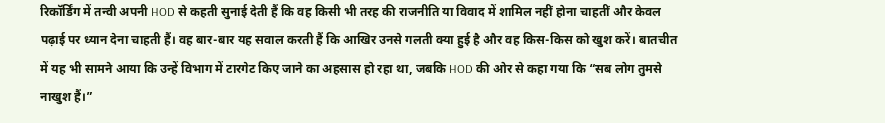रिकॉर्डिंग में तन्वी अपनी HOD से कहती सुनाई देती हैं कि वह किसी भी तरह की राजनीति या विवाद में शामिल नहीं होना चाहतीं और केवल पढ़ाई पर ध्यान देना चाहती हैं। वह बार-बार यह सवाल करती हैं कि आखिर उनसे गलती क्या हुई है और वह किस-किस को खुश करें। बातचीत में यह भी सामने आया कि उन्हें विभाग में टारगेट किए जाने का अहसास हो रहा था, जबकि HOD की ओर से कहा गया कि “सब लोग तुमसे नाखुश हैं।”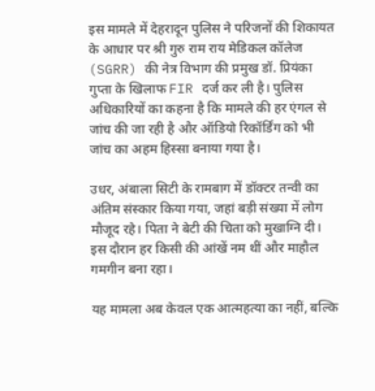इस मामले में देहरादून पुलिस ने परिजनों की शिकायत के आधार पर श्री गुरु राम राय मेडिकल कॉलेज (SGRR) की नेत्र विभाग की प्रमुख डॉ. प्रियंका गुप्ता के खिलाफ FIR दर्ज कर ली है। पुलिस अधिकारियों का कहना है कि मामले की हर एंगल से जांच की जा रही है और ऑडियो रिकॉर्डिंग को भी जांच का अहम हिस्सा बनाया गया है।

उधर, अंबाला सिटी के रामबाग में डॉक्टर तन्वी का अंतिम संस्कार किया गया, जहां बड़ी संख्या में लोग मौजूद रहे। पिता ने बेटी की चिता को मुखाग्नि दी। इस दौरान हर किसी की आंखें नम थीं और माहौल गमगीन बना रहा।

यह मामला अब केवल एक आत्महत्या का नहीं, बल्कि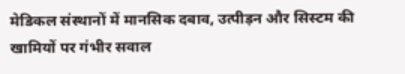मेडिकल संस्थानों में मानसिक दबाव, उत्पीड़न और सिस्टम की खामियों पर गंभीर सवाल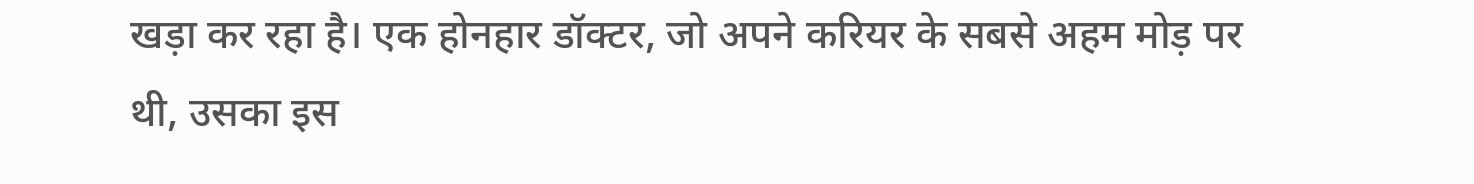खड़ा कर रहा है। एक होनहार डॉक्टर, जो अपने करियर के सबसे अहम मोड़ पर थी, उसका इस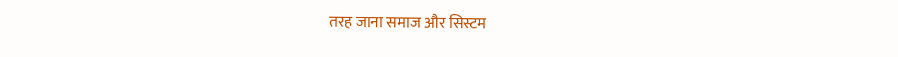तरह जाना समाज और सिस्टम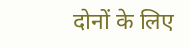दोनों के लिए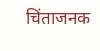चिंताजनक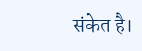संकेत है।